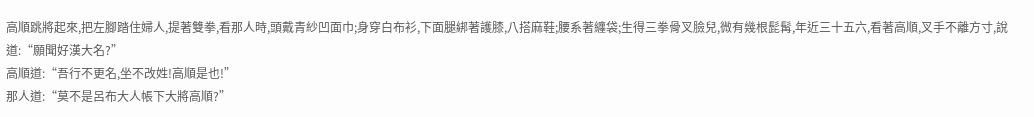高順跳將起來,把左腳踏住婦人,提著雙拳,看那人時,頭戴青紗凹面巾;身穿白布衫,下面腿綁著護膝,八搭麻鞋;腰系著纏袋;生得三拳骨叉臉兒,微有幾根髭髯,年近三十五六,看著高順,叉手不離方寸,說道:“願聞好漢大名?”
高順道:“吾行不更名,坐不改姓!高順是也!”
那人道:“莫不是呂布大人帳下大將高順?”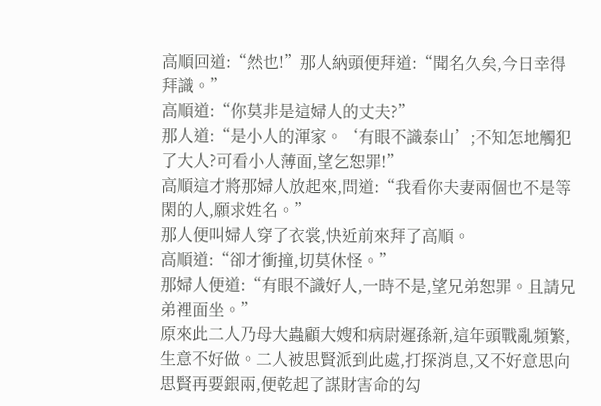高順回道:“然也!”那人納頭便拜道:“聞名久矣,今日幸得拜識。”
高順道:“你莫非是這婦人的丈夫?”
那人道:“是小人的渾家。‘有眼不識泰山’;不知怎地觸犯了大人?可看小人薄面,望乞恕罪!”
高順這才將那婦人放起來,問道:“我看你夫妻兩個也不是等閑的人,願求姓名。”
那人便叫婦人穿了衣裳,快近前來拜了高順。
高順道:“卻才衝撞,切莫休怪。”
那婦人便道:“有眼不識好人,一時不是,望兄弟恕罪。且請兄弟裡面坐。”
原來此二人乃母大蟲顧大嫂和病尉遲孫新,這年頭戰亂頻繁,生意不好做。二人被思賢派到此處,打探消息,又不好意思向思賢再要銀兩,便乾起了謀財害命的勾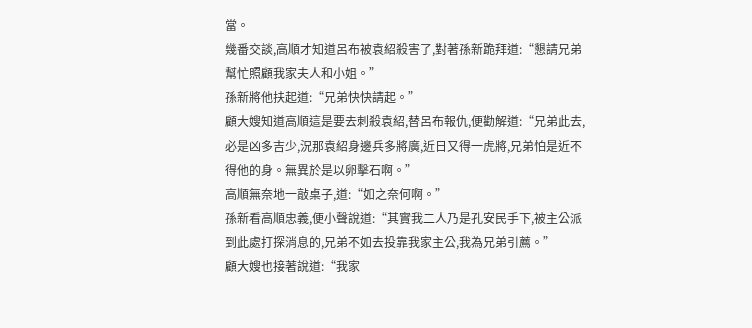當。
幾番交談,高順才知道呂布被袁紹殺害了,對著孫新跪拜道:“懇請兄弟幫忙照顧我家夫人和小姐。”
孫新將他扶起道:“兄弟快快請起。”
顧大嫂知道高順這是要去刺殺袁紹,替呂布報仇,便勸解道:“兄弟此去,必是凶多吉少,況那袁紹身邊兵多將廣,近日又得一虎將,兄弟怕是近不得他的身。無異於是以卵擊石啊。”
高順無奈地一敲桌子,道:“如之奈何啊。”
孫新看高順忠義,便小聲說道:“其實我二人乃是孔安民手下,被主公派到此處打探消息的,兄弟不如去投靠我家主公,我為兄弟引薦。”
顧大嫂也接著說道:“我家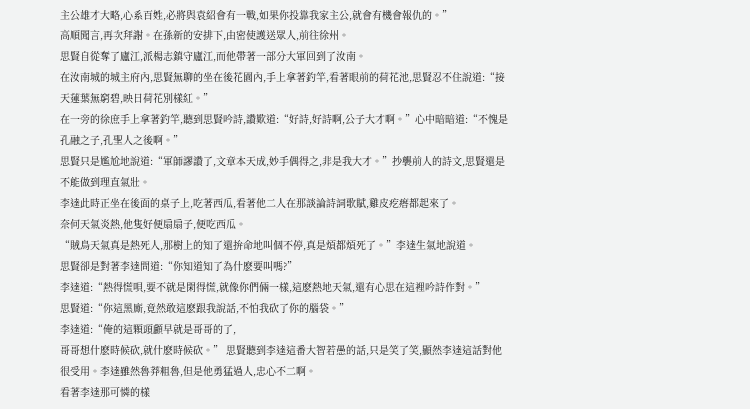主公雄才大略,心系百姓,必將與袁紹會有一戰,如果你投靠我家主公,就會有機會報仇的。”
高順聞言,再次拜謝。在孫新的安排下,由密使護送眾人,前往徐州。
思賢自從奪了廬江,派楊志鎮守廬江,而他帶著一部分大軍回到了汝南。
在汝南城的城主府內,思賢無聊的坐在後花園內,手上拿著釣竿,看著眼前的荷花池,思賢忍不住說道:“接天蓮葉無窮碧,映日荷花別樣紅。”
在一旁的徐庶手上拿著釣竿,聽到思賢吟詩,讚歎道:“好詩,好詩啊,公子大才啊。”心中暗暗道:“不愧是孔融之子,孔聖人之後啊。”
思賢只是尷尬地說道:“軍師謬讚了,文章本天成,妙手偶得之,非是我大才。”抄襲前人的詩文,思賢還是不能做到理直氣壯。
李逵此時正坐在後面的桌子上,吃著西瓜,看著他二人在那談論詩詞歌賦,雞皮疙瘩都起來了。
奈何天氣炎熱,他隻好便扇扇子,便吃西瓜。
“賊鳥天氣真是熱死人,那樹上的知了還拚命地叫個不停,真是煩都煩死了。”李逵生氣地說道。
思賢卻是對著李逵問道:“你知道知了為什麽要叫嗎?”
李逵道:“熱得慌唄,要不就是閑得慌,就像你們倆一樣,這麽熱地天氣,還有心思在這裡吟詩作對。”
思賢道:“你這黑廝,竟然敢這麽跟我說話,不怕我砍了你的腦袋。”
李逵道:“俺的這顆頭顱早就是哥哥的了,
哥哥想什麽時候砍,就什麽時候砍。” 思賢聽到李逵這番大智若愚的話,只是笑了笑,顯然李逵這話對他很受用。李逵雖然魯莽粗魯,但是他勇猛過人,忠心不二啊。
看著李逵那可憐的樣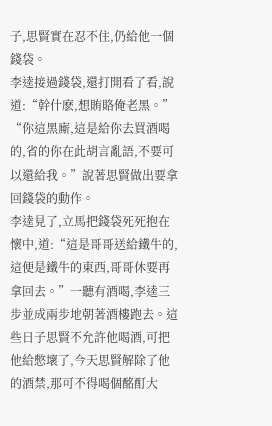子,思賢實在忍不住,仍給他一個錢袋。
李逵接過錢袋,還打開看了看,說道:“幹什麽,想賄賂俺老黑。”
“你這黑廝,這是給你去買酒喝的,省的你在此胡言亂語,不要可以還給我。”說著思賢做出要拿回錢袋的動作。
李逵見了,立馬把錢袋死死抱在懷中,道:“這是哥哥送給鐵牛的,這便是鐵牛的東西,哥哥休要再拿回去。”一聽有酒喝,李逵三步並成兩步地朝著酒樓跑去。這些日子思賢不允許他喝酒,可把他給憋壞了,今天思賢解除了他的酒禁,那可不得喝個酩酊大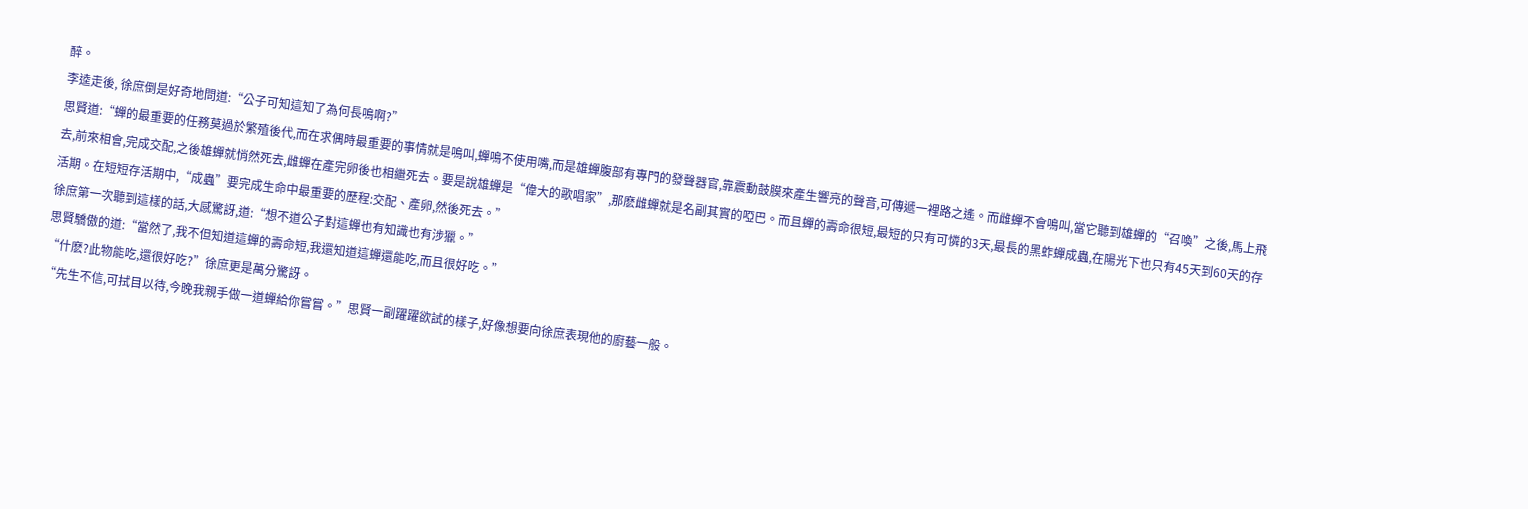醉。
李逵走後, 徐庶倒是好奇地問道:“公子可知這知了為何長鳴啊?”
思賢道:“蟬的最重要的任務莫過於繁殖後代,而在求偶時最重要的事情就是鳴叫,蟬鳴不使用嘴,而是雄蟬腹部有專門的發聲器官,靠震動鼓膜來產生響亮的聲音,可傳遞一裡路之遙。而雌蟬不會鳴叫,當它聽到雄蟬的“召喚”之後,馬上飛去,前來相會,完成交配,之後雄蟬就悄然死去,雌蟬在產完卵後也相繼死去。要是說雄蟬是“偉大的歌唱家”,那麽雌蟬就是名副其實的啞巴。而且蟬的壽命很短,最短的只有可憐的3天,最長的黑蚱蟬成蟲,在陽光下也只有45天到60天的存活期。在短短存活期中,“成蟲”要完成生命中最重要的歷程:交配、產卵,然後死去。”
徐庶第一次聽到這樣的話,大感驚訝,道:“想不道公子對這蟬也有知識也有涉獵。”
思賢驕傲的道:“當然了,我不但知道這蟬的壽命短,我還知道這蟬還能吃,而且很好吃。”
“什麽?此物能吃,還很好吃?”徐庶更是萬分驚訝。
“先生不信,可拭目以待,今晚我親手做一道蟬給你嘗嘗。”思賢一副躍躍欲試的樣子,好像想要向徐庶表現他的廚藝一般。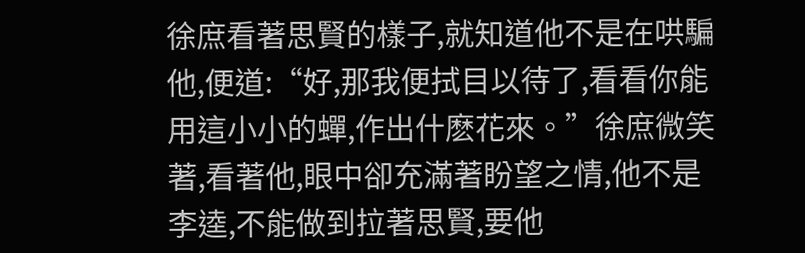徐庶看著思賢的樣子,就知道他不是在哄騙他,便道:“好,那我便拭目以待了,看看你能用這小小的蟬,作出什麽花來。”徐庶微笑著,看著他,眼中卻充滿著盼望之情,他不是李逵,不能做到拉著思賢,要他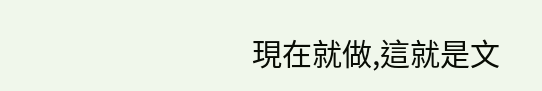現在就做,這就是文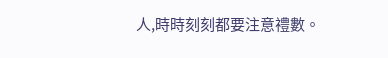人,時時刻刻都要注意禮數。